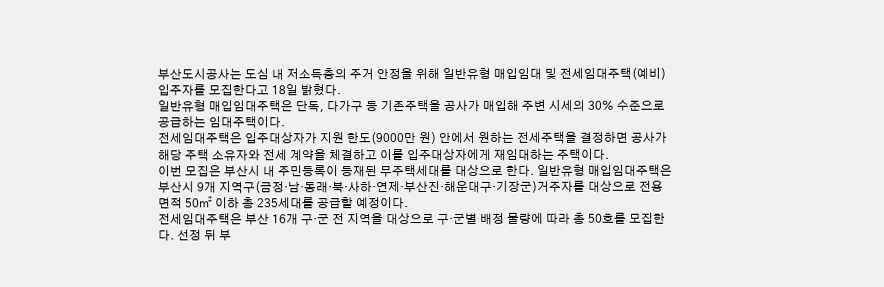부산도시공사는 도심 내 저소득층의 주거 안정을 위해 일반유형 매입임대 및 전세임대주택(예비)입주자를 모집한다고 18일 밝혔다.
일반유형 매입임대주택은 단독, 다가구 등 기존주택을 공사가 매입해 주변 시세의 30% 수준으로 공급하는 임대주택이다.
전세임대주택은 입주대상자가 지원 한도(9000만 원) 안에서 원하는 전세주택을 결정하면 공사가 해당 주택 소유자와 전세 계약을 체결하고 이를 입주대상자에게 재임대하는 주택이다.
이번 모집은 부산시 내 주민등록이 등재된 무주택세대를 대상으로 한다. 일반유형 매입임대주택은 부산시 9개 지역구(금정·남·동래·북·사하·연제·부산진·해운대구·기장군)거주자를 대상으로 전용면적 50㎡ 이하 총 235세대를 공급할 예정이다.
전세임대주택은 부산 16개 구·군 전 지역을 대상으로 구·군별 배정 물량에 따라 총 50호를 모집한다. 선정 뒤 부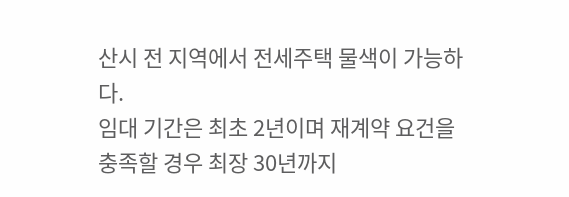산시 전 지역에서 전세주택 물색이 가능하다.
임대 기간은 최초 2년이며 재계약 요건을 충족할 경우 최장 30년까지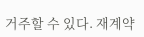거주할 수 있다. 재계약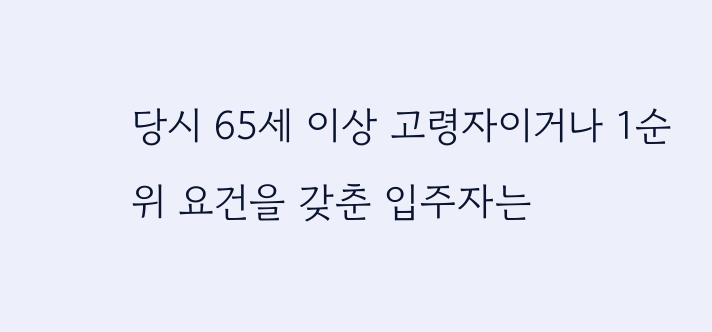당시 65세 이상 고령자이거나 1순위 요건을 갖춘 입주자는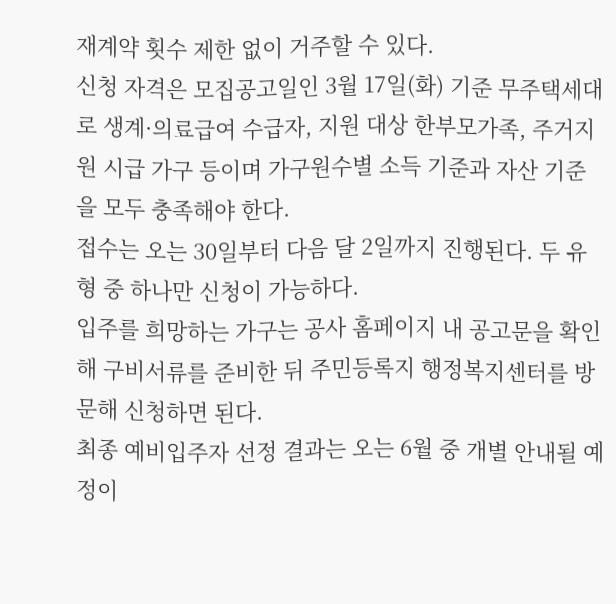재계약 횟수 제한 없이 거주할 수 있다.
신청 자격은 모집공고일인 3월 17일(화) 기준 무주택세대로 생계·의료급여 수급자, 지원 대상 한부모가족, 주거지원 시급 가구 등이며 가구원수별 소득 기준과 자산 기준을 모두 충족해야 한다.
접수는 오는 30일부터 다음 달 2일까지 진행된다. 두 유형 중 하나만 신청이 가능하다.
입주를 희망하는 가구는 공사 홈페이지 내 공고문을 확인해 구비서류를 준비한 뒤 주민등록지 행정복지센터를 방문해 신청하면 된다.
최종 예비입주자 선정 결과는 오는 6월 중 개별 안내될 예정이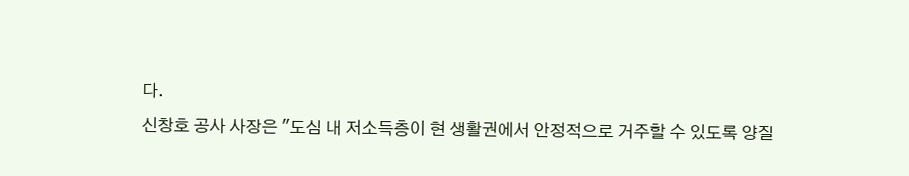다.
신창호 공사 사장은 "도심 내 저소득층이 현 생활권에서 안정적으로 거주할 수 있도록 양질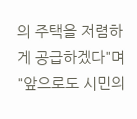의 주택을 저렴하게 공급하겠다"며 "앞으로도 시민의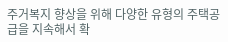주거복지 향상을 위해 다양한 유형의 주택공급을 지속해서 확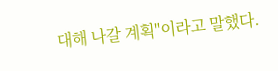대해 나갈 계획"이라고 말했다.